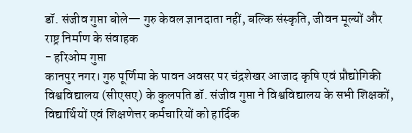डॉ. संजीव गुप्ता बोले— गुरु केवल ज्ञानदाता नहीं, बल्कि संस्कृति, जीवन मूल्यों और राष्ट्र निर्माण के संवाहक
- हरिओम गुप्ता
कानपुर नगर। गुरु पूर्णिमा के पावन अवसर पर चंद्रशेखर आजाद कृषि एवं प्रौद्योगिकी विश्वविद्यालय (सीएसए) के कुलपति डॉ. संजीव गुप्ता ने विश्वविद्यालय के सभी शिक्षकों, विद्यार्थियों एवं शिक्षणेत्तर कर्मचारियों को हार्दिक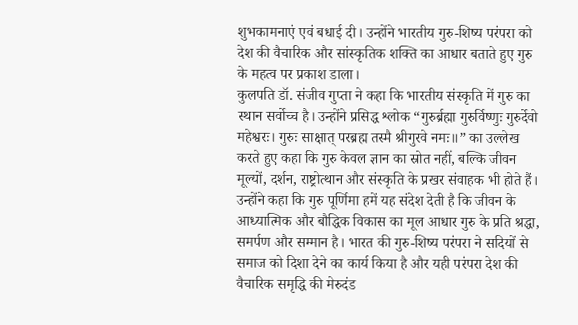शुभकामनाएं एवं बधाई दी। उन्होंने भारतीय गुरु-शिष्य परंपरा को देश की वैचारिक और सांस्कृतिक शक्ति का आधार बताते हुए गुरु के महत्व पर प्रकाश डाला।
कुलपति डॉ. संजीव गुप्ता ने कहा कि भारतीय संस्कृति में गुरु का स्थान सर्वोच्च है। उन्होंने प्रसिद्ध श्लोक “गुरुर्ब्रह्मा गुरुर्विष्णुः गुरुर्देवो महेश्वरः। गुरुः साक्षात् परब्रह्म तस्मै श्रीगुरवे नमः॥” का उल्लेख करते हुए कहा कि गुरु केवल ज्ञान का स्रोत नहीं, बल्कि जीवन मूल्यों, दर्शन, राष्ट्रोत्थान और संस्कृति के प्रखर संवाहक भी होते हैं।
उन्होंने कहा कि गुरु पूर्णिमा हमें यह संदेश देती है कि जीवन के आध्यात्मिक और बौद्धिक विकास का मूल आधार गुरु के प्रति श्रद्धा, समर्पण और सम्मान है। भारत की गुरु-शिष्य परंपरा ने सदियों से समाज को दिशा देने का कार्य किया है और यही परंपरा देश की वैचारिक समृद्धि की मेरुदंड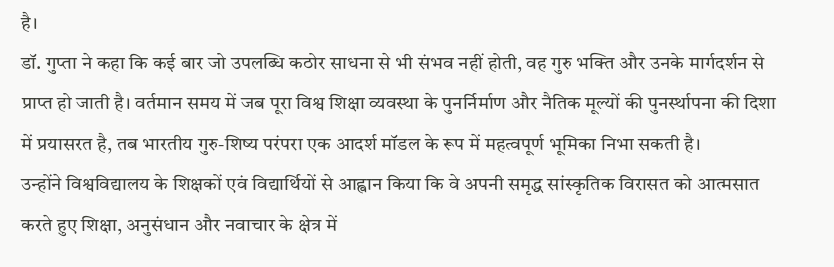है।
डॉ. गुप्ता ने कहा कि कई बार जो उपलब्धि कठोर साधना से भी संभव नहीं होती, वह गुरु भक्ति और उनके मार्गदर्शन से प्राप्त हो जाती है। वर्तमान समय में जब पूरा विश्व शिक्षा व्यवस्था के पुनर्निर्माण और नैतिक मूल्यों की पुनर्स्थापना की दिशा में प्रयासरत है, तब भारतीय गुरु-शिष्य परंपरा एक आदर्श मॉडल के रूप में महत्वपूर्ण भूमिका निभा सकती है।
उन्होंने विश्वविद्यालय के शिक्षकों एवं विद्यार्थियों से आह्वान किया कि वे अपनी समृद्ध सांस्कृतिक विरासत को आत्मसात करते हुए शिक्षा, अनुसंधान और नवाचार के क्षेत्र में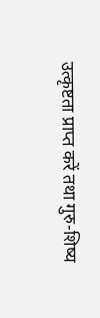उत्कृष्टता प्राप्त करें तथा गुरु-शिष्य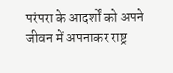परंपरा के आदर्शों को अपने जीवन में अपनाकर राष्ट्र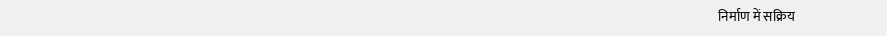निर्माण में सक्रिय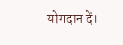योगदान दें।